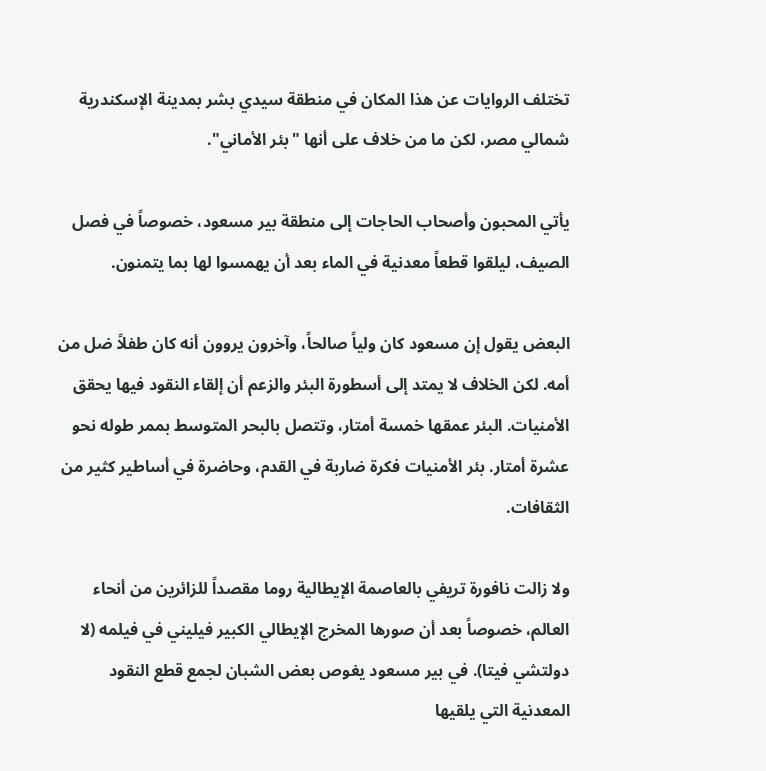تختلف الروايات عن هذا المكان في منطقة سيدي بشر بمدينة الإسكندرية شمالي مصر، لكن ما من خلاف على أنها "بئر الأماني".

يأتي المحبون وأصحاب الحاجات إلى منطقة بير مسعود، خصوصاً في فصل الصيف، ليلقوا قطعاً معدنية في الماء بعد أن يهمسوا لها بما يتمنون.

البعض يقول إن مسعود كان ولياً صالحاً، وآخرون يروون أنه كان طفلاً ضل من أمه. لكن الخلاف لا يمتد إلى أسطورة البئر والزعم أن إلقاء النقود فيها يحقق الأمنيات. البئر عمقها خمسة أمتار، وتتصل بالبحر المتوسط بممر طوله نحو عشرة أمتار. بئر الأمنيات فكرة ضاربة في القدم، وحاضرة في أساطير كثير من الثقافات.

ولا زالت نافورة تريفي بالعاصمة الإيطالية روما مقصداً للزائرين من أنحاء العالم، خصوصاً بعد أن صورها المخرج الإيطالي الكبير فيليني في فيلمه (لا دولتشي فيتا). في بير مسعود يغوص بعض الشبان لجمع قطع النقود المعدنية التي يلقيها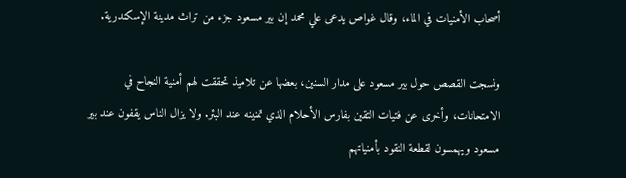أصحاب الأمنيات في الماء، وقال غواص يدعى علي محمد إن بير مسعود جزء من تراث مدينة الإسكندرية.

ونسجت القصص حول بير مسعود على مدار السنين، بعضها عن تلاميذ تحققت لهم أمنية النجاح في الامتحانات، وأخرى عن فتيات التقين بفارس الأحلام الذي تمنينه عند البئر. ولا يزال الناس يقفون عند بير مسعود ويهمسون لقطعة النقود بأمنياتهم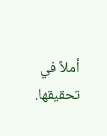أملاً في تحقيقها.